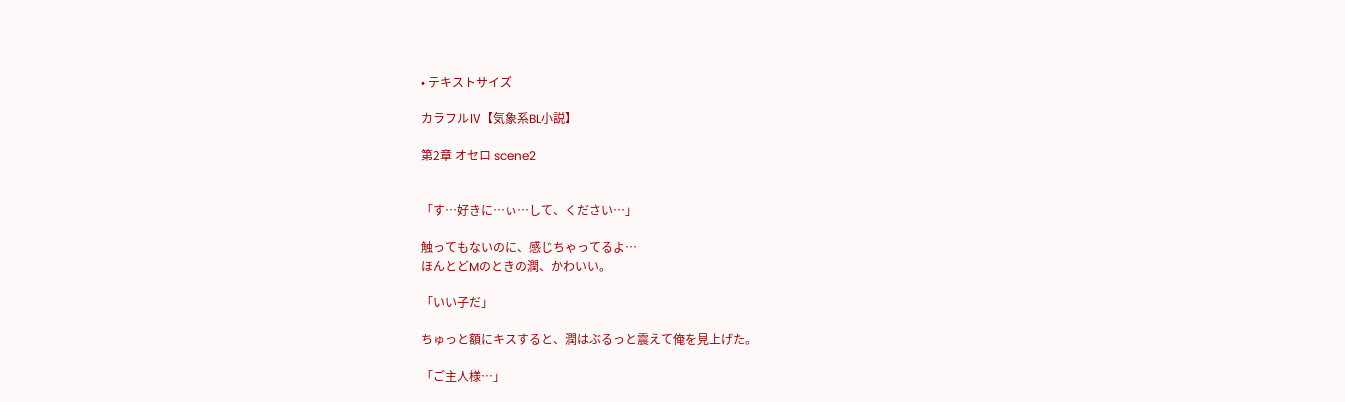• テキストサイズ

カラフルⅣ【気象系BL小説】

第2章 オセロ scene2


「す…好きに…ぃ…して、ください…」

触ってもないのに、感じちゃってるよ…
ほんとどMのときの潤、かわいい。

「いい子だ」

ちゅっと額にキスすると、潤はぶるっと震えて俺を見上げた。

「ご主人様…」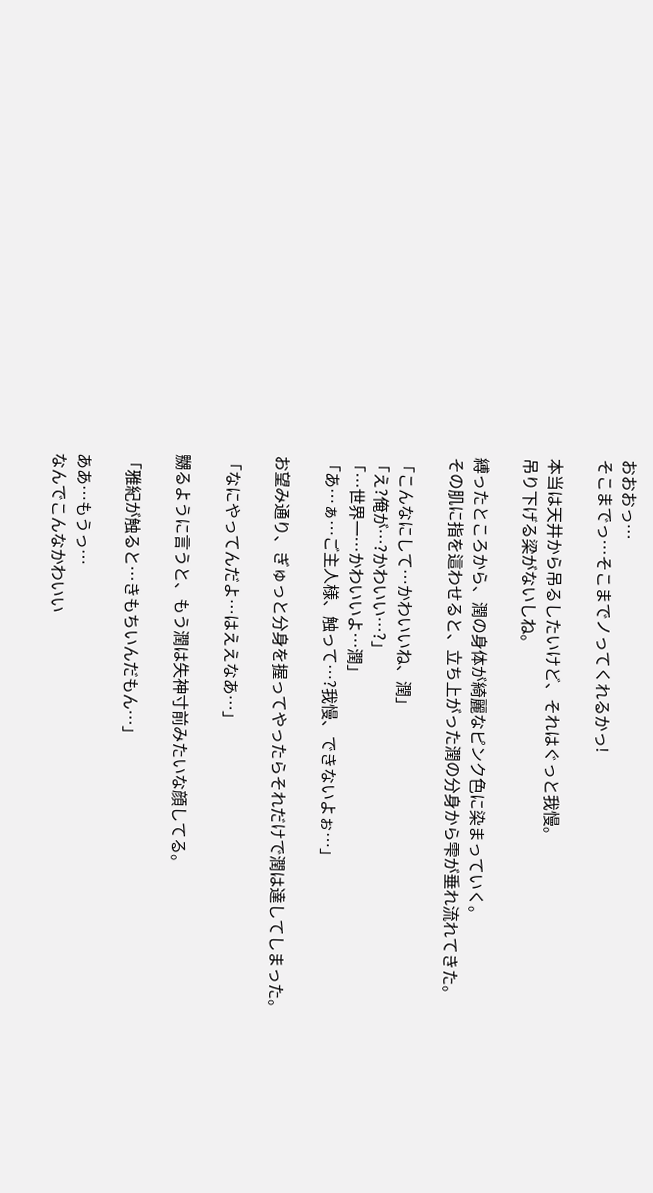おおおっ…
そこまでっ…そこまでノってくれるかっ!

本当は天井から吊るしたいけど、それはぐっと我慢。
吊り下げる梁がないしね。

縛ったところから、潤の身体が綺麗なピンク色に染まっていく。
その肌に指を這わせると、立ち上がった潤の分身から雫が垂れ流れてきた。

「こんなにして…かわいいね、潤」
「え?俺が…?かわいい…?」
「…世界一…かわいいよ…潤」
「あ…ぁ…ご主人様、触って…?我慢、できないよぉ…」

お望み通り、ぎゅっと分身を握ってやったらそれだけで潤は達してしまった。

「なにやってんだよ…はええなあ…」

嬲るように言うと、もう潤は失神寸前みたいな顔してる。

「雅紀が触ると…きもちいんだもん…」

ああ…もうっ…
なんでこんなかわいい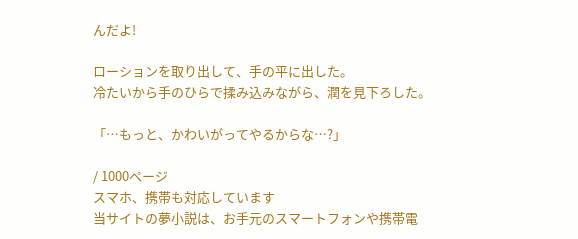んだよ!

ローションを取り出して、手の平に出した。
冷たいから手のひらで揉み込みながら、潤を見下ろした。

「…もっと、かわいがってやるからな…?」

/ 1000ページ
スマホ、携帯も対応しています
当サイトの夢小説は、お手元のスマートフォンや携帯電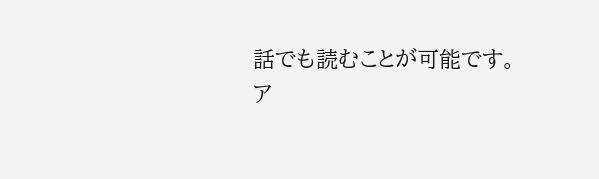話でも読むことが可能です。
ア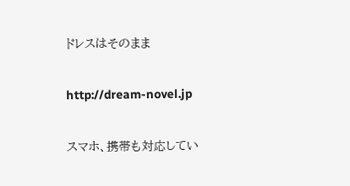ドレスはそのまま

http://dream-novel.jp

スマホ、携帯も対応してい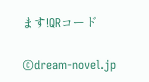ます!QRコード

©dream-novel.jp